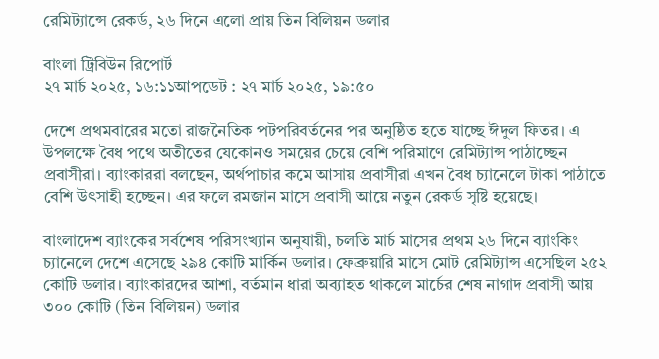রেমিট্যান্সে রেকর্ড, ২৬ দিনে এলো প্রায় তিন বিলিয়ন ডলার

বাংলা ট্রিবিউন রিপোর্ট
২৭ মার্চ ২০২৫, ১৬:১১আপডেট : ২৭ মার্চ ২০২৫, ১৯:৫০

দেশে প্রথমবারের মতো রাজনৈতিক পটপরিবর্তনের পর অনুষ্ঠিত হতে যাচ্ছে ঈদুল ফিতর। এ উপলক্ষে বৈধ পথে অতীতের যেকোনও সময়ের চেয়ে বেশি পরিমাণে রেমিট্যান্স পাঠাচ্ছেন প্রবাসীরা। ব্যাংকাররা বলছেন, অর্থপাচার কমে আসায় প্রবাসীরা এখন বৈধ চ্যানেলে টাকা পাঠাতে বেশি উৎসাহী হচ্ছেন। এর ফলে রমজান মাসে প্রবাসী আয়ে নতুন রেকর্ড সৃষ্টি হয়েছে।

বাংলাদেশ ব্যাংকের সর্বশেষ পরিসংখ্যান অনুযায়ী, চলতি মার্চ মাসের প্রথম ২৬ দিনে ব্যাংকিং চ্যানেলে দেশে এসেছে ২৯৪ কোটি মার্কিন ডলার। ফেব্রুয়ারি মাসে মোট রেমিট্যান্স এসেছিল ২৫২ কোটি ডলার। ব্যাংকারদের আশা, বর্তমান ধারা অব্যাহত থাকলে মার্চের শেষ নাগাদ প্রবাসী আয় ৩০০ কোটি (তিন বিলিয়ন) ডলার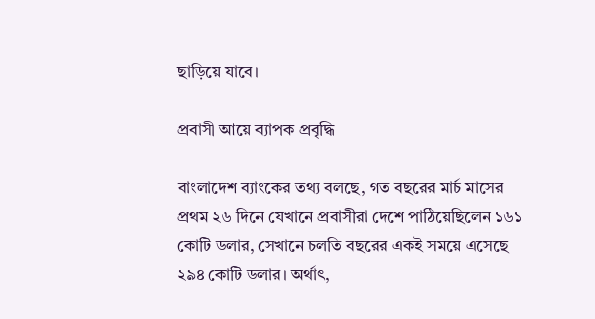ছাড়িয়ে যাবে।

প্রবাসী আয়ে ব্যাপক প্রবৃদ্ধি

বাংলাদেশ ব্যাংকের তথ্য বলছে, গত বছরের মার্চ মাসের প্রথম ২৬ দিনে যেখানে প্রবাসীরা দেশে পাঠিয়েছিলেন ১৬১ কোটি ডলার, সেখানে চলতি বছরের একই সময়ে এসেছে ২৯৪ কোটি ডলার। অর্থাৎ,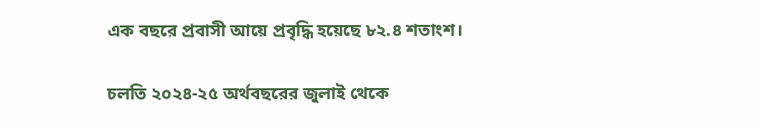এক বছরে প্রবাসী আয়ে প্রবৃদ্ধি হয়েছে ৮২.৪ শতাংশ।

চলতি ২০২৪-২৫ অর্থবছরের জুলাই থেকে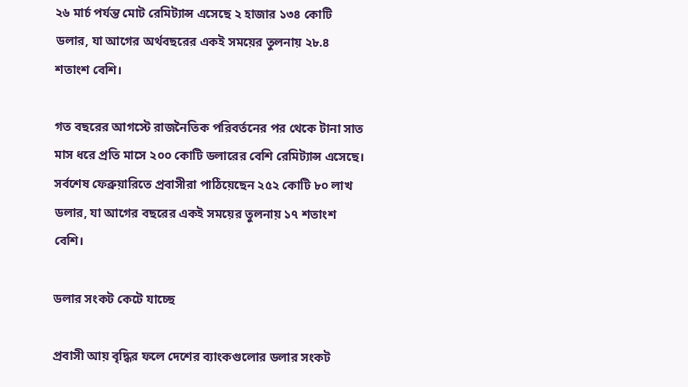২৬ মার্চ পর্যন্ত মোট রেমিট্যান্স এসেছে ২ হাজার ১৩৪ কোটি ডলার, যা আগের অর্থবছরের একই সময়ের তুলনায় ২৮.৪ শতাংশ বেশি।

গত বছরের আগস্টে রাজনৈতিক পরিবর্তনের পর থেকে টানা সাত মাস ধরে প্রতি মাসে ২০০ কোটি ডলারের বেশি রেমিট্যান্স এসেছে। সর্বশেষ ফেব্রুয়ারিতে প্রবাসীরা পাঠিয়েছেন ২৫২ কোটি ৮০ লাখ ডলার, যা আগের বছরের একই সময়ের তুলনায় ১৭ শতাংশ বেশি।

ডলার সংকট কেটে যাচ্ছে

প্রবাসী আয় বৃদ্ধির ফলে দেশের ব্যাংকগুলোর ডলার সংকট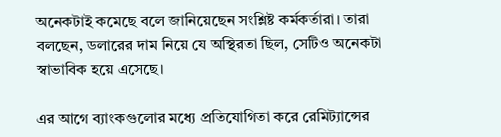অনেকটাই কমেছে বলে জানিয়েছেন সংশ্লিষ্ট কর্মকর্তারা। তারা বলছেন, ডলারের দাম নিয়ে যে অস্থিরতা ছিল, সেটিও অনেকটা স্বাভাবিক হয়ে এসেছে।

এর আগে ব্যাংকগুলোর মধ্যে প্রতিযোগিতা করে রেমিট্যান্সের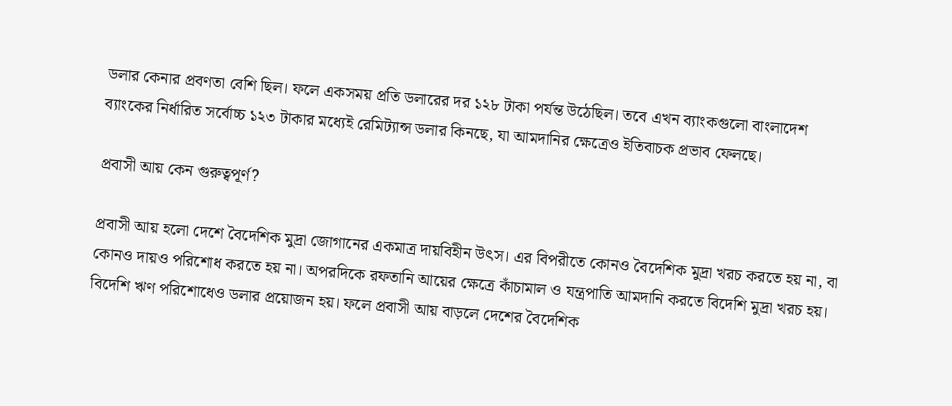ডলার কেনার প্রবণতা বেশি ছিল। ফলে একসময় প্রতি ডলারের দর ১২৮ টাকা পর্যন্ত উঠেছিল। তবে এখন ব্যাংকগুলো বাংলাদেশ ব্যাংকের নির্ধারিত সর্বোচ্চ ১২৩ টাকার মধ্যেই রেমিট্যান্স ডলার কিনছে, যা আমদানির ক্ষেত্রেও ইতিবাচক প্রভাব ফেলছে।

প্রবাসী আয় কেন গুরুত্বপূর্ণ?

প্রবাসী আয় হলো দেশে বৈদেশিক মুদ্রা জোগানের একমাত্র দায়বিহীন উৎস। এর বিপরীতে কোনও বৈদেশিক মুদ্রা খরচ করতে হয় না, বা কোনও দায়ও পরিশোধ করতে হয় না। অপরদিকে রফতানি আয়ের ক্ষেত্রে কাঁচামাল ও যন্ত্রপাতি আমদানি করতে বিদেশি মুদ্রা খরচ হয়। বিদেশি ঋণ পরিশোধেও ডলার প্রয়োজন হয়। ফলে প্রবাসী আয় বাড়লে দেশের বৈদেশিক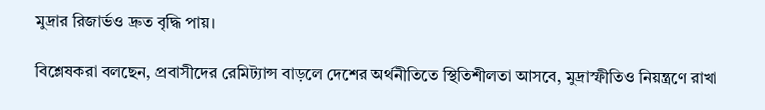মুদ্রার রিজার্ভও দ্রুত বৃদ্ধি পায়।

বিশ্লেষকরা বলছেন, প্রবাসীদের রেমিট্যান্স বাড়লে দেশের অর্থনীতিতে স্থিতিশীলতা আসবে, মুদ্রাস্ফীতিও নিয়ন্ত্রণে রাখা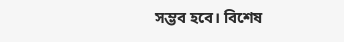সম্ভব হবে। বিশেষ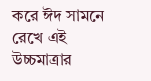করে ঈদ সামনে রেখে এই উচ্চমাত্রার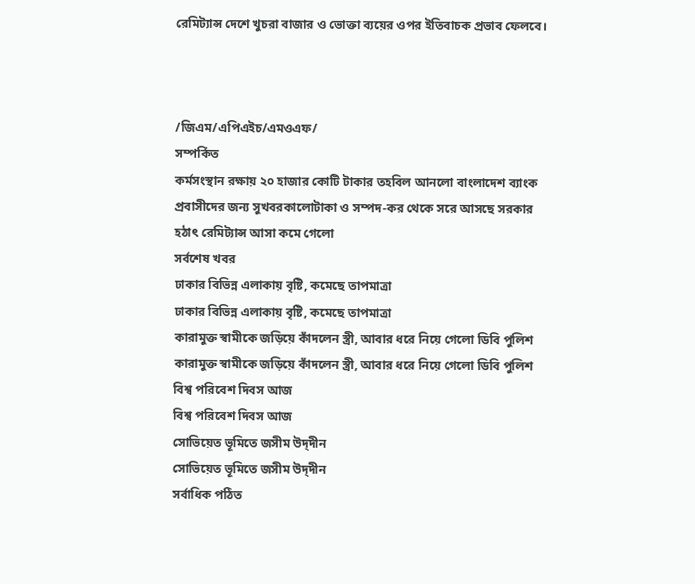রেমিট্যান্স দেশে খুচরা বাজার ও ভোক্তা ব্যয়ের ওপর ইতিবাচক প্রভাব ফেলবে।



/জিএম/এপিএইচ/এমওএফ/
সম্পর্কিত
কর্মসংস্থান রক্ষায় ২০ হাজার কোটি টাকার তহবিল আনলো বাংলাদেশ ব্যাংক
প্রবাসীদের জন্য সুখবরকালোটাকা ও সম্পদ-কর থেকে সরে আসছে সরকার
হঠাৎ রেমিট্যান্স আসা কমে গেলো
সর্বশেষ খবর
ঢাকার বিভিন্ন এলাকায় বৃষ্টি, কমেছে তাপমাত্রা
ঢাকার বিভিন্ন এলাকায় বৃষ্টি, কমেছে তাপমাত্রা
কারামুক্ত স্বামীকে জড়িয়ে কাঁদলেন স্ত্রী, আবার ধরে নিয়ে গেলো ডিবি পুলিশ
কারামুক্ত স্বামীকে জড়িয়ে কাঁদলেন স্ত্রী, আবার ধরে নিয়ে গেলো ডিবি পুলিশ
বিশ্ব পরিবেশ দিবস আজ
বিশ্ব পরিবেশ দিবস আজ
সোভিয়েত ভূমিতে জসীম উদ্‌দীন
সোভিয়েত ভূমিতে জসীম উদ্‌দীন
সর্বাধিক পঠিত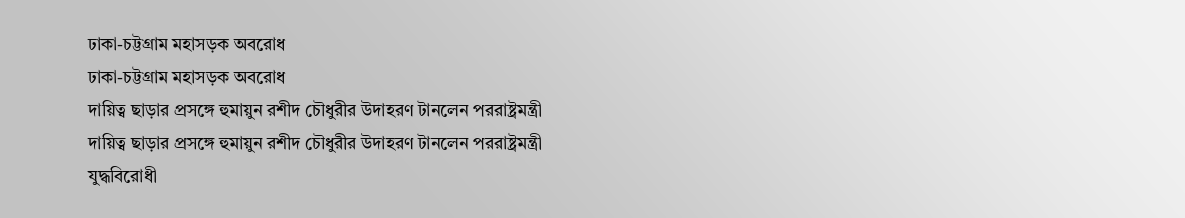ঢাকা-চট্টগ্রাম মহাসড়ক অবরোধ
ঢাকা-চট্টগ্রাম মহাসড়ক অবরোধ
দায়িত্ব ছাড়ার প্রসঙ্গে হুমায়ুন রশীদ চৌধুরীর উদাহরণ টানলেন পররাষ্ট্রমন্ত্রী
দায়িত্ব ছাড়ার প্রসঙ্গে হুমায়ুন রশীদ চৌধুরীর উদাহরণ টানলেন পররাষ্ট্রমন্ত্রী
যুদ্ধবিরোধী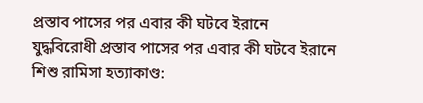প্রস্তাব পাসের পর এবার কী ঘটবে ইরানে
যুদ্ধবিরোধী প্রস্তাব পাসের পর এবার কী ঘটবে ইরানে
শিশু রামিসা হত্যাকাণ্ড: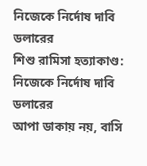নিজেকে নির্দোষ দাবি ডলারের
শিশু রামিসা হত্যাকাণ্ড: নিজেকে নির্দোষ দাবি ডলারের
আপা ডাকায় নয়, বাসি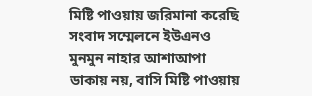মিষ্টি পাওয়ায় জরিমানা করেছি
সংবাদ সম্মেলনে ইউএনও মুনমুন নাহার আশাআপা ডাকায় নয়, বাসি মিষ্টি পাওয়ায়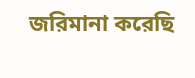জরিমানা করেছি